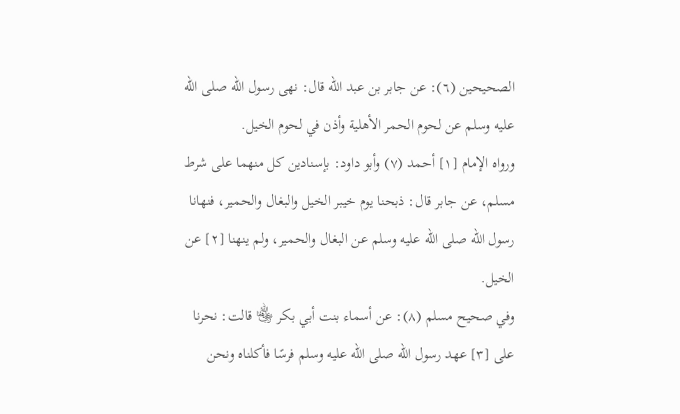الصحيحين (٦): عن جابر بن عبد الله قال: نهى رسول الله صلى الله عليه وسلم عن لحوم الحمر الأهلية وأذن في لحوم الخيل.
ورواه الإمام [١] أحمد (٧) وأبو داود: بإسنادين كل منهما على شرط مسلم، عن جابر قال: ذبحنا يوم خيبر الخيل والبغال والحمير، فنهانا رسول الله صلى الله عليه وسلم عن البغال والحمير، ولم ينهنا [٢] عن الخيل.
وفي صحيح مسلم (٨): عن أسماء بنت أبي بكر ﵄ قالت: نحرنا على [٣] عهد رسول الله صلى الله عليه وسلم فرسًا فأكلناه ونحن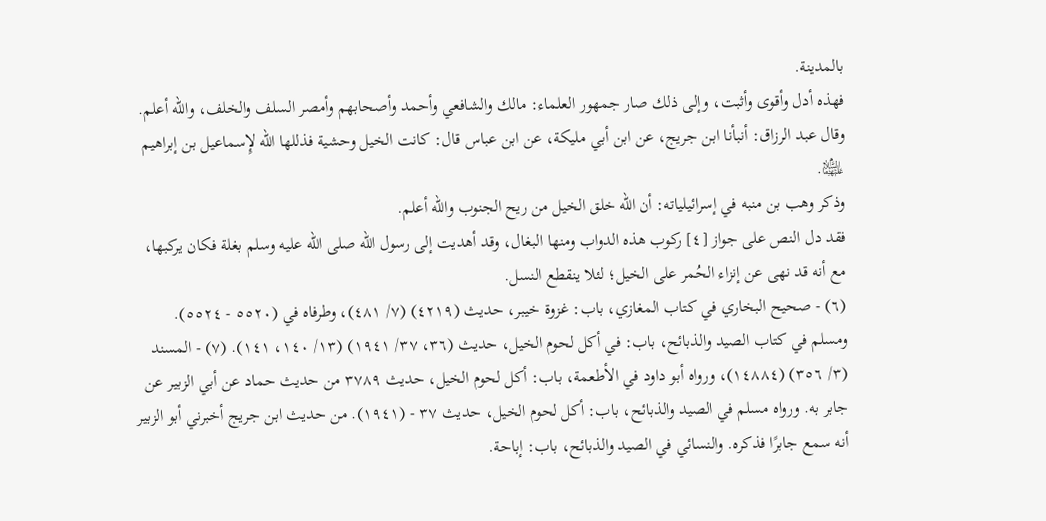بالمدينة.
فهذه أدل وأقوى وأثبت، وإلى ذلك صار جمهور العلماء: مالك والشافعي وأحمد وأصحابهم وأمصر السلف والخلف، والله أعلم.
وقال عبد الرزاق: أنبأنا ابن جريج، عن ابن أبي مليكة، عن ابن عباس قال: كانت الخيل وحشية فذللها الله لإِسماعيل بن إبراهيم ﵉.
وذكر وهب بن منبه في إسرائيلياته: أن الله خلق الخيل من ريح الجنوب والله أعلم.
فقد دل النص على جواز [٤] ركوب هذه الدواب ومنها البغال، وقد أهديت إلى رسول الله صلى الله عليه وسلم بغلة فكان يركبها، مع أنه قد نهى عن إنزاء الحُمر على الخيل؛ لئلا ينقطع النسل.
(٦) - صحيح البخاري في كتاب المغازي، باب: غزوة خيبر، حديث (٤٢١٩) (٧/ ٤٨١)، وطرفاه في (٥٥٢٠ - ٥٥٢٤). ومسلم في كتاب الصيد والذبائح، باب: في أكل لحوم الخيل، حديث (٣٦، ٣٧/ ١٩٤١) (١٣/ ١٤٠، ١٤١). (٧) - المسند (٣/ ٣٥٦) (١٤٨٨٤)، ورواه أبو داود في الأطعمة، باب: أكل لحوم الخيل، حديث ٣٧٨٩ من حديث حماد عن أبي الزبير عن جابر به. ورواه مسلم في الصيد والذبائح، باب: أكل لحوم الخيل، حديث ٣٧ - (١٩٤١). من حديث ابن جريج أخبرني أبو الزبير أنه سمع جابرًا فذكره. والنسائي في الصيد والذبائح، باب: إباحة.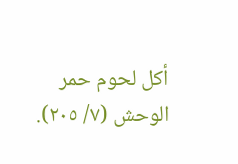أكل لحوم حمر الوحش (٧/ ٢٠٥).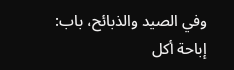وفي الصيد والذبائح، باب: إباحة أكل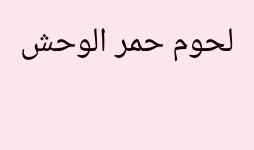لحوم حمر الوحش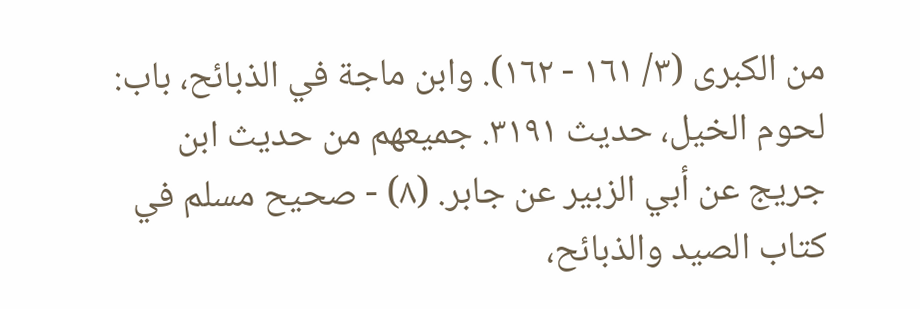من الكبرى (٣/ ١٦١ - ١٦٢). وابن ماجة في الذبائح، باب: لحوم الخيل، حديث ٣١٩١. جميعهم من حديث ابن جريج عن أبي الزبير عن جابر. (٨) - صحيح مسلم في كتاب الصيد والذبائح،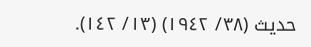حديث (٣٨/ ١٩٤٢) (١٣/ ١٤٢).